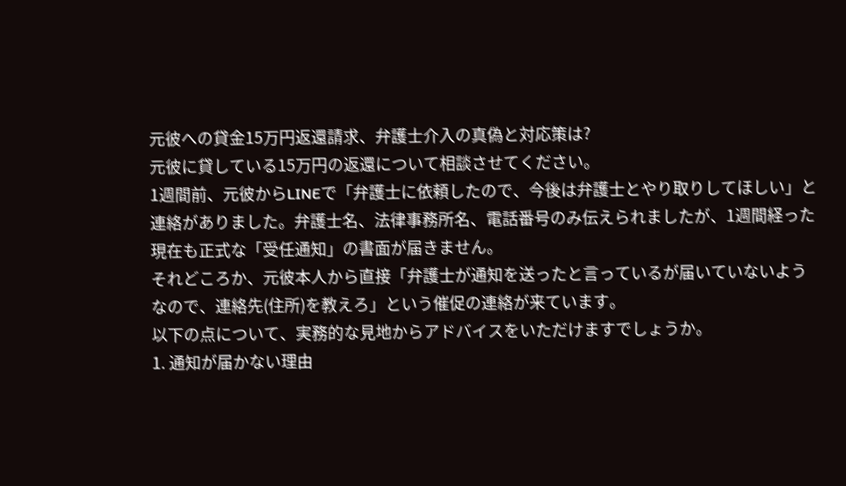元彼への貸金15万円返還請求、弁護士介入の真偽と対応策は?
元彼に貸している15万円の返還について相談させてください。
1週間前、元彼からLINEで「弁護士に依頼したので、今後は弁護士とやり取りしてほしい」と連絡がありました。弁護士名、法律事務所名、電話番号のみ伝えられましたが、1週間経った現在も正式な「受任通知」の書面が届きません。
それどころか、元彼本人から直接「弁護士が通知を送ったと言っているが届いていないようなので、連絡先(住所)を教えろ」という催促の連絡が来ています。
以下の点について、実務的な見地からアドバイスをいただけますでしょうか。
1. 通知が届かない理由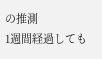の推測
1週間経過しても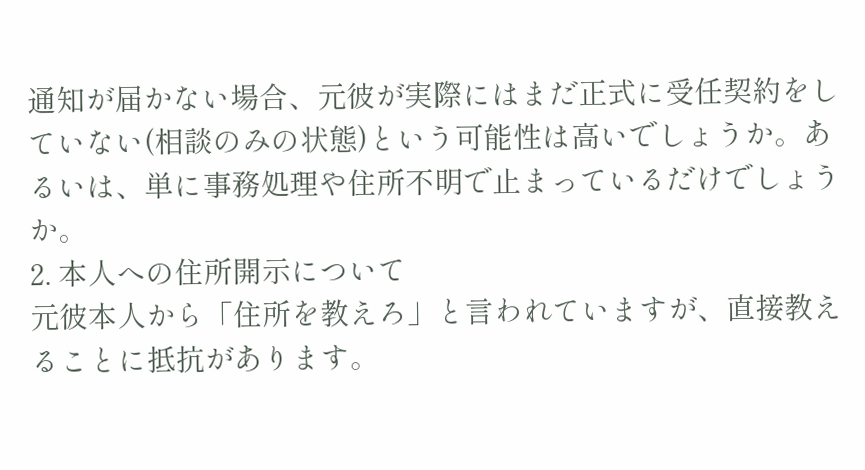通知が届かない場合、元彼が実際にはまだ正式に受任契約をしていない(相談のみの状態)という可能性は高いでしょうか。あるいは、単に事務処理や住所不明で止まっているだけでしょうか。
2. 本人への住所開示について
元彼本人から「住所を教えろ」と言われていますが、直接教えることに抵抗があります。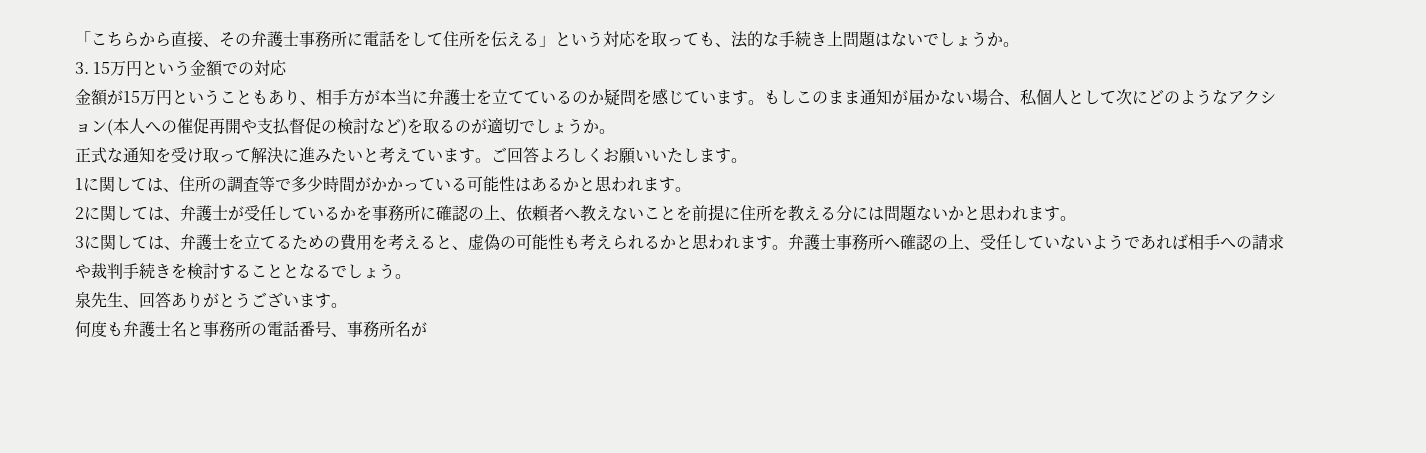「こちらから直接、その弁護士事務所に電話をして住所を伝える」という対応を取っても、法的な手続き上問題はないでしょうか。
3. 15万円という金額での対応
金額が15万円ということもあり、相手方が本当に弁護士を立てているのか疑問を感じています。もしこのまま通知が届かない場合、私個人として次にどのようなアクション(本人への催促再開や支払督促の検討など)を取るのが適切でしょうか。
正式な通知を受け取って解決に進みたいと考えています。ご回答よろしくお願いいたします。
1に関しては、住所の調査等で多少時間がかかっている可能性はあるかと思われます。
2に関しては、弁護士が受任しているかを事務所に確認の上、依頼者へ教えないことを前提に住所を教える分には問題ないかと思われます。
3に関しては、弁護士を立てるための費用を考えると、虚偽の可能性も考えられるかと思われます。弁護士事務所へ確認の上、受任していないようであれば相手への請求や裁判手続きを検討することとなるでしょう。
泉先生、回答ありがとうございます。
何度も弁護士名と事務所の電話番号、事務所名が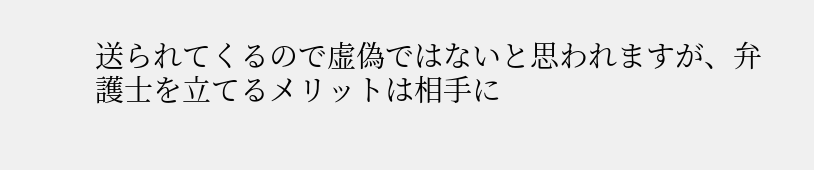送られてくるので虚偽ではないと思われますが、弁護士を立てるメリットは相手に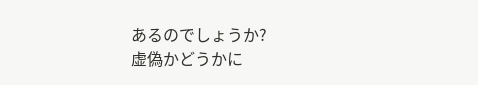あるのでしょうか?
虚偽かどうかに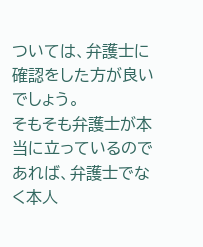ついては、弁護士に確認をした方が良いでしょう。
そもそも弁護士が本当に立っているのであれば、弁護士でなく本人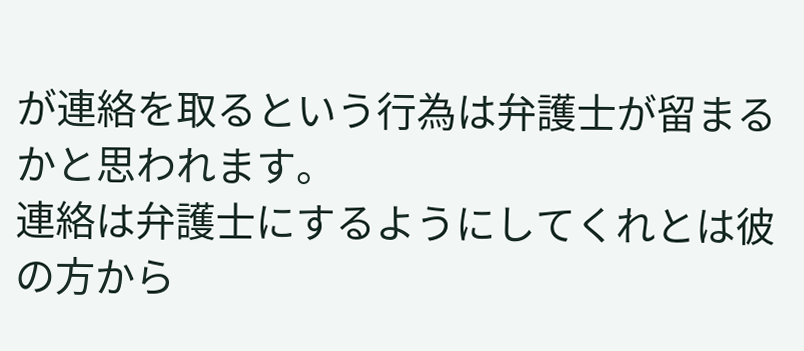が連絡を取るという行為は弁護士が留まるかと思われます。
連絡は弁護士にするようにしてくれとは彼の方から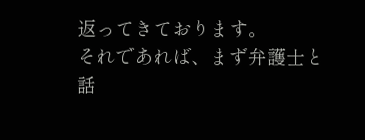返ってきております。
それであれば、まず弁護士と話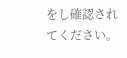をし確認されてください。